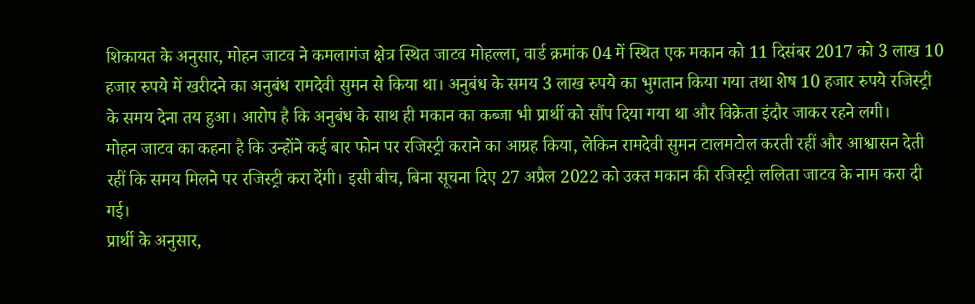शिकायत के अनुसार, मोहन जाटव ने कमलागंज क्षेत्र स्थित जाटव मोहल्ला, वार्ड क्रमांक 04 में स्थित एक मकान को 11 दिसंबर 2017 को 3 लाख 10 हजार रुपये में खरीदने का अनुबंध रामदेवी सुमन से किया था। अनुबंध के समय 3 लाख रुपये का भुगतान किया गया तथा शेष 10 हजार रुपये रजिस्ट्री के समय देना तय हुआ। आरोप है कि अनुबंध के साथ ही मकान का कब्जा भी प्रार्थी को सौंप दिया गया था और विक्रेता इंदौर जाकर रहने लगी।
मोहन जाटव का कहना है कि उन्होंने कई बार फोन पर रजिस्ट्री कराने का आग्रह किया, लेकिन रामदेवी सुमन टालमटोल करती रहीं और आश्वासन देती रहीं कि समय मिलने पर रजिस्ट्री करा देंगी। इसी बीच, बिना सूचना दिए 27 अप्रैल 2022 को उक्त मकान की रजिस्ट्री ललिता जाटव के नाम करा दी गई।
प्रार्थी के अनुसार,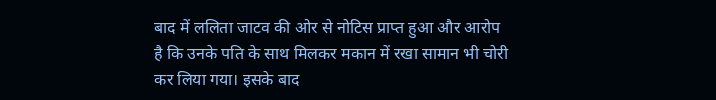बाद में ललिता जाटव की ओर से नोटिस प्राप्त हुआ और आरोप है कि उनके पति के साथ मिलकर मकान में रखा सामान भी चोरी कर लिया गया। इसके बाद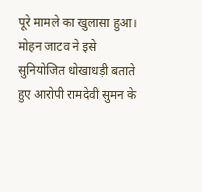पूरे मामले का खुलासा हुआ। मोहन जाटव ने इसे सुनियोजित धोखाधड़ी बताते हुए आरोपी रामदेवी सुमन के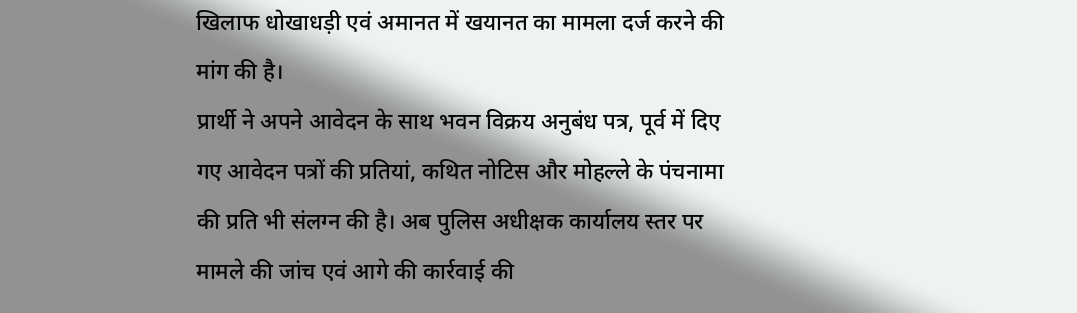खिलाफ धोखाधड़ी एवं अमानत में खयानत का मामला दर्ज करने की मांग की है।
प्रार्थी ने अपने आवेदन के साथ भवन विक्रय अनुबंध पत्र, पूर्व में दिए गए आवेदन पत्रों की प्रतियां, कथित नोटिस और मोहल्ले के पंचनामा की प्रति भी संलग्न की है। अब पुलिस अधीक्षक कार्यालय स्तर पर मामले की जांच एवं आगे की कार्रवाई की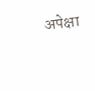अपेक्षा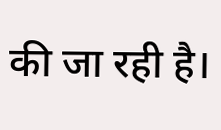की जा रही है।